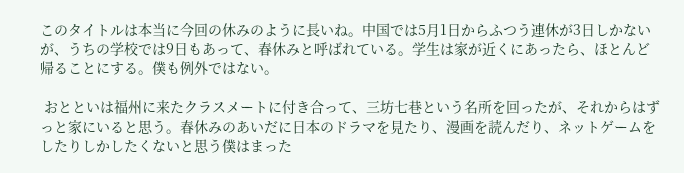このタイトルは本当に今回の休みのように長いね。中国では5月1日からふつう連休が3日しかないが、うちの学校では9日もあって、春休みと呼ばれている。学生は家が近くにあったら、ほとんど帰ることにする。僕も例外ではない。

 おとといは福州に来たクラスメートに付き合って、三坊七巷という名所を回ったが、それからはずっと家にいると思う。春休みのあいだに日本のドラマを見たり、漫画を読んだり、ネットゲームをしたりしかしたくないと思う僕はまった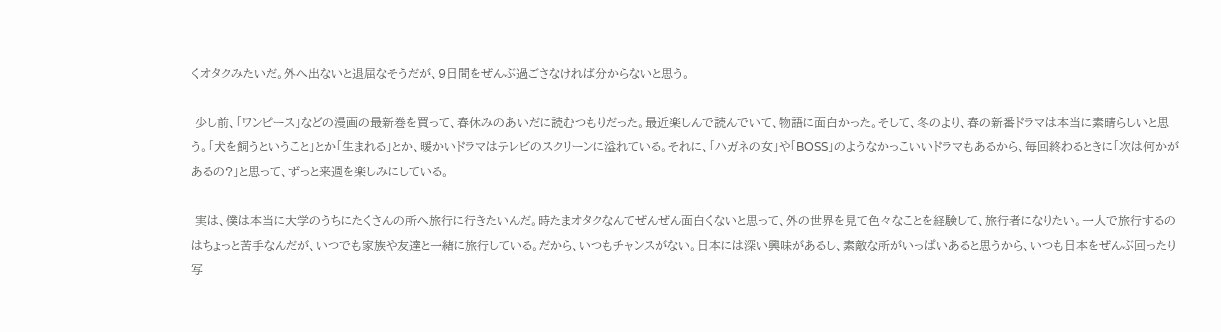くオタクみたいだ。外へ出ないと退屈なそうだが、9日間をぜんぶ過ごさなければ分からないと思う。

 少し前、「ワンピース」などの漫画の最新巻を買って、春休みのあいだに読むつもりだった。最近楽しんで読んでいて、物語に面白かった。そして、冬のより、春の新番ドラマは本当に素晴らしいと思う。「犬を飼うということ」とか「生まれる」とか、暖かいドラマはテレビのスクリーンに溢れている。それに、「ハガネの女」や「BOSS」のようなかっこいいドラマもあるから、毎回終わるときに「次は何かがあるの?」と思って、ずっと来週を楽しみにしている。

 実は、僕は本当に大学のうちにたくさんの所へ旅行に行きたいんだ。時たまオタクなんてぜんぜん面白くないと思って、外の世界を見て色々なことを経験して、旅行者になりたい。一人で旅行するのはちょっと苦手なんだが、いつでも家族や友達と一緒に旅行している。だから、いつもチャンスがない。日本には深い興味があるし、素敵な所がいっぱいあると思うから、いつも日本をぜんぶ回ったり写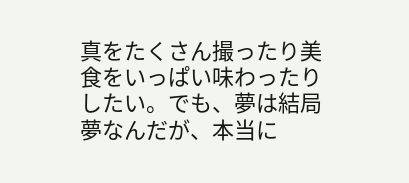真をたくさん撮ったり美食をいっぱい味わったりしたい。でも、夢は結局夢なんだが、本当に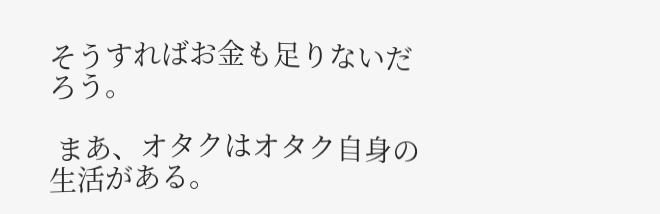そうすればお金も足りないだろう。

 まあ、オタクはオタク自身の生活がある。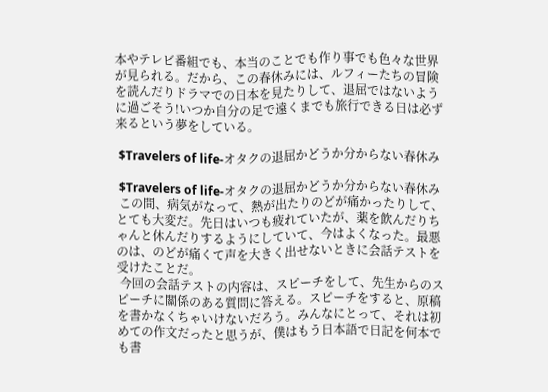本やテレビ番組でも、本当のことでも作り事でも色々な世界が見られる。だから、この春休みには、ルフィーたちの冒険を読んだりドラマでの日本を見たりして、退屈ではないように過ごそう!いつか自分の足で遠くまでも旅行できる日は必ず来るという夢をしている。

 $Travelers of life-オタクの退屈かどうか分からない春休み

 $Travelers of life-オタクの退屈かどうか分からない春休み
 この間、病気がなって、熱が出たりのどが痛かったりして、とても大変だ。先日はいつも疲れていたが、薬を飲んだりちゃんと休んだりするようにしていて、今はよくなった。最悪のは、のどが痛くて声を大きく出せないときに会話テストを受けたことだ。
 今回の会話テストの内容は、スピーチをして、先生からのスピーチに關係のある質問に答える。スピーチをすると、原稿を書かなくちゃいけないだろう。みんなにとって、それは初めての作文だったと思うが、僕はもう日本語で日記を何本でも書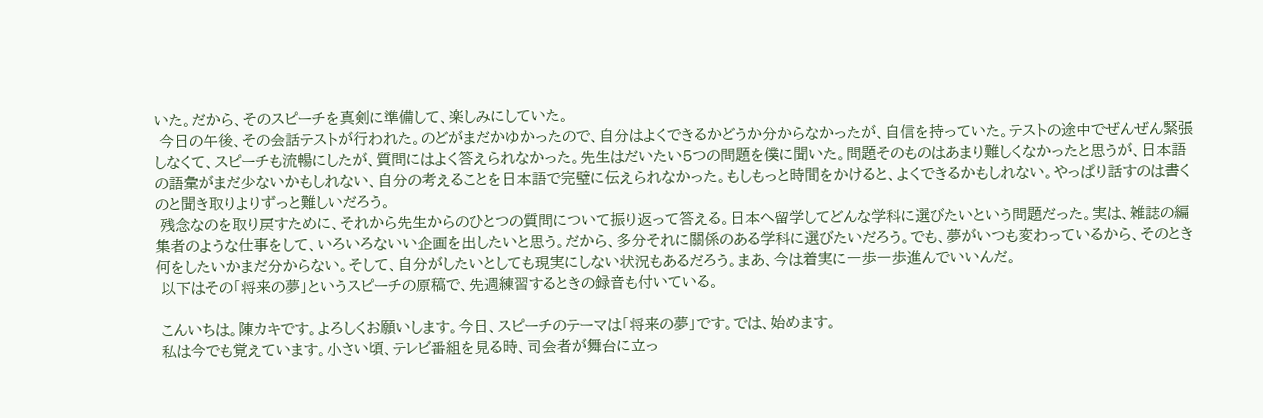いた。だから、そのスピーチを真剣に準備して、楽しみにしていた。
 今日の午後、その会話テストが行われた。のどがまだかゆかったので、自分はよくできるかどうか分からなかったが、自信を持っていた。テストの途中でぜんぜん緊張しなくて、スピーチも流暢にしたが、質問にはよく答えられなかった。先生はだいたい5つの問題を僕に聞いた。問題そのものはあまり難しくなかったと思うが、日本語の語彙がまだ少ないかもしれない、自分の考えることを日本語で完璧に伝えられなかった。もしもっと時間をかけると、よくできるかもしれない。やっぱり話すのは書くのと聞き取りよりずっと難しいだろう。
 残念なのを取り戻すために、それから先生からのひとつの質問について振り返って答える。日本へ留学してどんな学科に選びたいという問題だった。実は、雑誌の編集者のような仕事をして、いろいろないい企画を出したいと思う。だから、多分それに關係のある学科に選びたいだろう。でも、夢がいつも変わっているから、そのとき何をしたいかまだ分からない。そして、自分がしたいとしても現実にしない状況もあるだろう。まあ、今は着実に一歩一歩進んでいいんだ。
 以下はその「将来の夢」というスピーチの原稿で、先週練習するときの録音も付いている。

 こんいちは。陳カキです。よろしくお願いします。今日、スピーチのテーマは「将来の夢」です。では、始めます。
 私は今でも覚えています。小さい頃、テレビ番組を見る時、司会者が舞台に立っ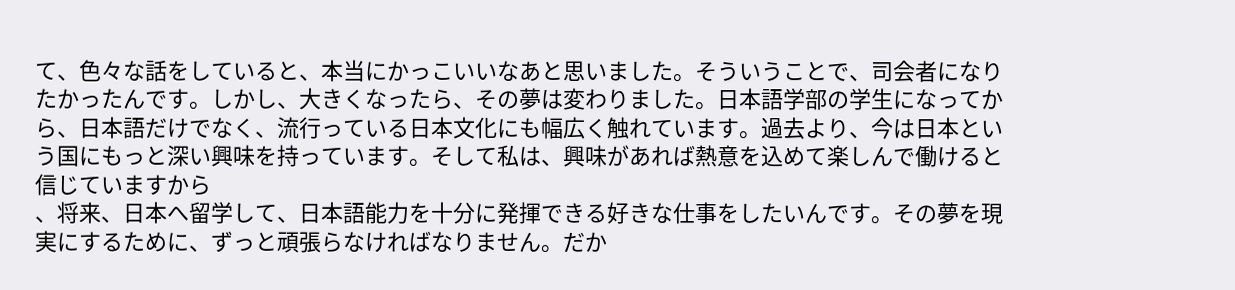て、色々な話をしていると、本当にかっこいいなあと思いました。そういうことで、司会者になりたかったんです。しかし、大きくなったら、その夢は変わりました。日本語学部の学生になってから、日本語だけでなく、流行っている日本文化にも幅広く触れています。過去より、今は日本という国にもっと深い興味を持っています。そして私は、興味があれば熱意を込めて楽しんで働けると信じていますから
、将来、日本へ留学して、日本語能力を十分に発揮できる好きな仕事をしたいんです。その夢を現実にするために、ずっと頑張らなければなりません。だか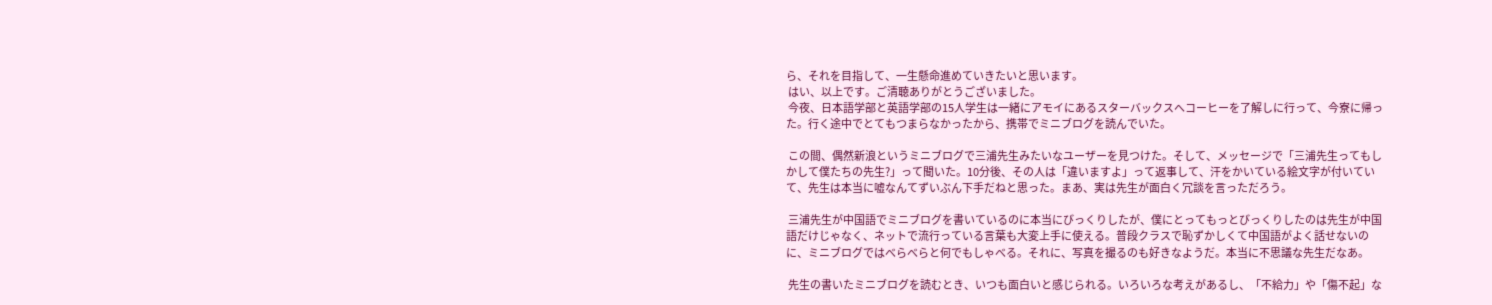ら、それを目指して、一生懸命進めていきたいと思います。
 はい、以上です。ご清聴ありがとうございました。
 今夜、日本語学部と英語学部の15人学生は一緒にアモイにあるスターバックスへコーヒーを了解しに行って、今寮に帰った。行く途中でとてもつまらなかったから、携帯でミニブログを読んでいた。

 この間、偶然新浪というミニブログで三浦先生みたいなユーザーを見つけた。そして、メッセージで「三浦先生ってもしかして僕たちの先生?」って聞いた。10分後、その人は「違いますよ」って返事して、汗をかいている絵文字が付いていて、先生は本当に嘘なんてずいぶん下手だねと思った。まあ、実は先生が面白く冗談を言っただろう。

 三浦先生が中国語でミニブログを書いているのに本当にびっくりしたが、僕にとってもっとびっくりしたのは先生が中国語だけじゃなく、ネットで流行っている言葉も大変上手に使える。普段クラスで恥ずかしくて中国語がよく話せないのに、ミニブログではべらべらと何でもしゃべる。それに、写真を撮るのも好きなようだ。本当に不思議な先生だなあ。

 先生の書いたミニブログを読むとき、いつも面白いと感じられる。いろいろな考えがあるし、「不給力」や「傷不起」な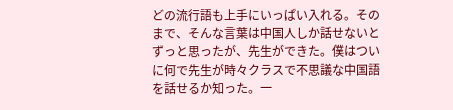どの流行語も上手にいっぱい入れる。そのまで、そんな言葉は中国人しか話せないとずっと思ったが、先生ができた。僕はついに何で先生が時々クラスで不思議な中国語を話せるか知った。一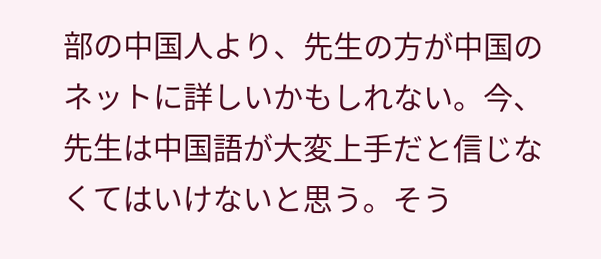部の中国人より、先生の方が中国のネットに詳しいかもしれない。今、先生は中国語が大変上手だと信じなくてはいけないと思う。そう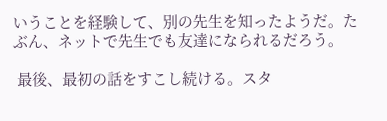いうことを経験して、別の先生を知ったようだ。たぶん、ネットで先生でも友達になられるだろう。

 最後、最初の話をすこし続ける。スタ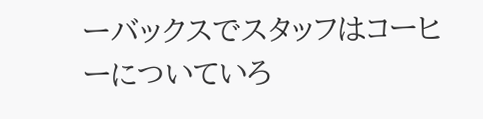ーバックスでスタッフはコーヒーについていろ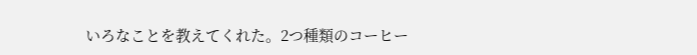いろなことを教えてくれた。2つ種類のコーヒー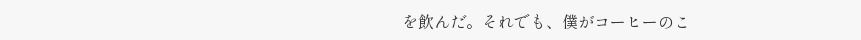を飲んだ。それでも、僕がコーヒーのこ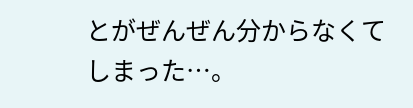とがぜんぜん分からなくてしまった…。